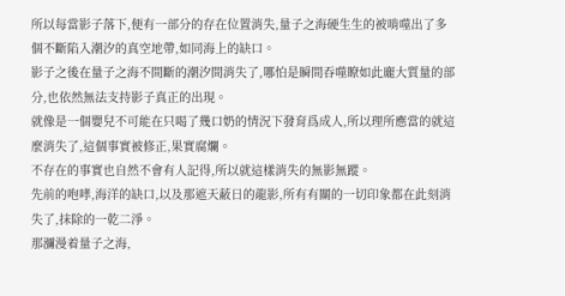所以每當影子落下,便有一部分的存在位置消失,量子之海硬生生的被啃噬出了多個不斷陷入潮汐的真空地帶,如同海上的缺口。
影子之後在量子之海不間斷的潮汐間消失了,哪怕是瞬間吞噬瞭如此龐大質量的部分,也依然無法支持影子真正的出現。
就像是一個嬰兒不可能在只喝了幾口奶的情況下發育爲成人,所以理所應當的就這麼消失了,這個事實被修正,果實腐爛。
不存在的事實也自然不會有人記得,所以就這樣消失的無影無蹤。
先前的咆哮,海洋的缺口,以及那遮天蔽日的龍影,所有有關的一切印象都在此刻消失了,抹除的一乾二淨。
那瀰漫着量子之海,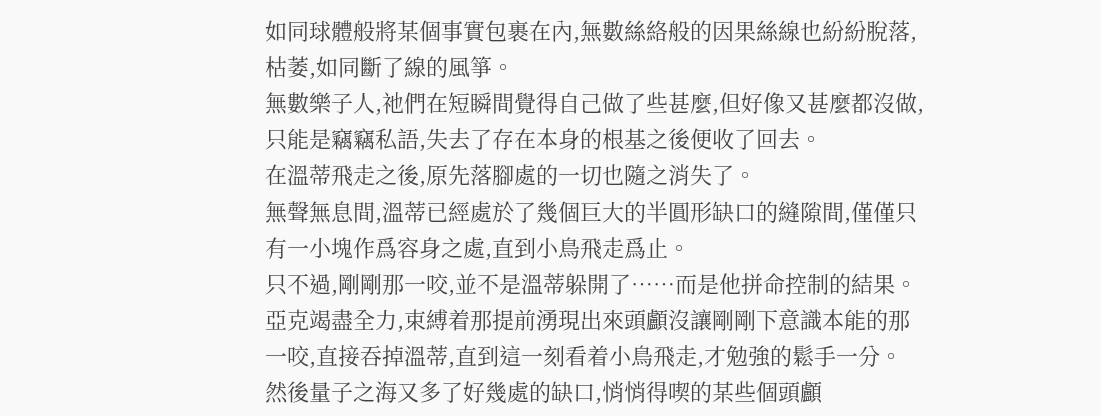如同球體般將某個事實包裹在內,無數絲絡般的因果絲線也紛紛脫落,枯萎,如同斷了線的風箏。
無數樂子人,祂們在短瞬間覺得自己做了些甚麼,但好像又甚麼都沒做,只能是竊竊私語,失去了存在本身的根基之後便收了回去。
在溫蒂飛走之後,原先落腳處的一切也隨之消失了。
無聲無息間,溫蒂已經處於了幾個巨大的半圓形缺口的縫隙間,僅僅只有一小塊作爲容身之處,直到小鳥飛走爲止。
只不過,剛剛那一咬,並不是溫蒂躲開了……而是他拼命控制的結果。
亞克竭盡全力,束縛着那提前湧現出來頭顱沒讓剛剛下意識本能的那一咬,直接吞掉溫蒂,直到這一刻看着小鳥飛走,才勉強的鬆手一分。
然後量子之海又多了好幾處的缺口,悄悄得喫的某些個頭顱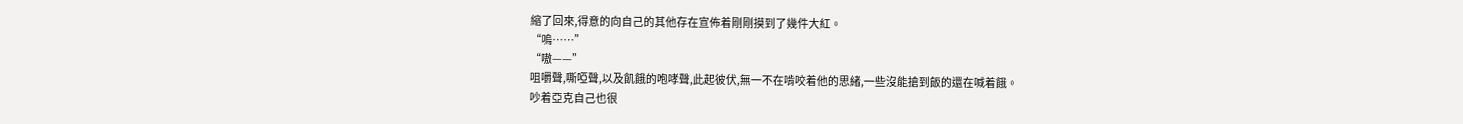縮了回來,得意的向自己的其他存在宣佈着剛剛摸到了幾件大紅。
“嗚……”
“嗷——”
咀嚼聲,嘶啞聲,以及飢餓的咆哮聲,此起彼伏,無一不在啃咬着他的思緒,一些沒能搶到飯的還在喊着餓。
吵着亞克自己也很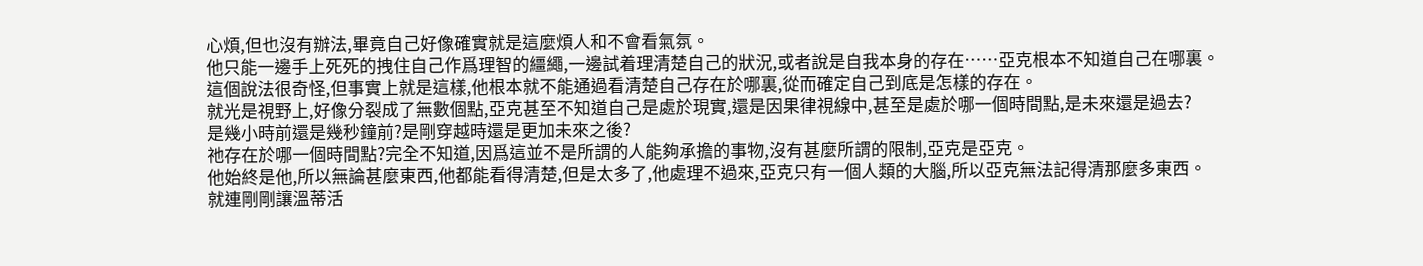心煩,但也沒有辦法,畢竟自己好像確實就是這麼煩人和不會看氣氛。
他只能一邊手上死死的拽住自己作爲理智的繮繩,一邊試着理清楚自己的狀況,或者說是自我本身的存在……亞克根本不知道自己在哪裏。
這個說法很奇怪,但事實上就是這樣,他根本就不能通過看清楚自己存在於哪裏,從而確定自己到底是怎樣的存在。
就光是視野上,好像分裂成了無數個點,亞克甚至不知道自己是處於現實,還是因果律視線中,甚至是處於哪一個時間點,是未來還是過去?
是幾小時前還是幾秒鐘前?是剛穿越時還是更加未來之後?
祂存在於哪一個時間點?完全不知道,因爲這並不是所謂的人能夠承擔的事物,沒有甚麼所謂的限制,亞克是亞克。
他始終是他,所以無論甚麼東西,他都能看得清楚,但是太多了,他處理不過來,亞克只有一個人類的大腦,所以亞克無法記得清那麼多東西。
就連剛剛讓溫蒂活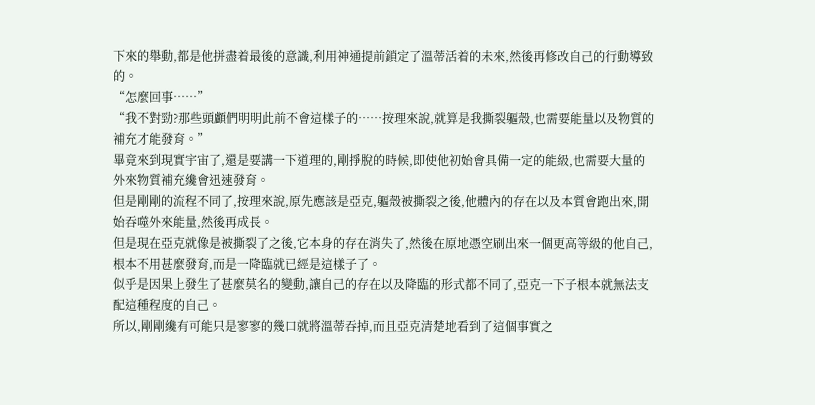下來的舉動,都是他拼盡着最後的意識,利用神通提前鎖定了溫蒂活着的未來,然後再修改自己的行動導致的。
“怎麼回事……”
“我不對勁?那些頭顱們明明此前不會這樣子的……按理來說,就算是我撕裂軀殼,也需要能量以及物質的補充才能發育。”
畢竟來到現實宇宙了,還是要講一下道理的,剛掙脫的時候,即使他初始會具備一定的能級,也需要大量的外來物質補充纔會迅速發育。
但是剛剛的流程不同了,按理來說,原先應該是亞克,軀殼被撕裂之後,他體內的存在以及本質會跑出來,開始吞噬外來能量,然後再成長。
但是現在亞克就像是被撕裂了之後,它本身的存在消失了,然後在原地憑空刷出來一個更高等級的他自己,根本不用甚麼發育,而是一降臨就已經是這樣子了。
似乎是因果上發生了甚麼莫名的變動,讓自己的存在以及降臨的形式都不同了,亞克一下子根本就無法支配這種程度的自己。
所以,剛剛纔有可能只是寥寥的幾口就將溫蒂吞掉,而且亞克清楚地看到了這個事實之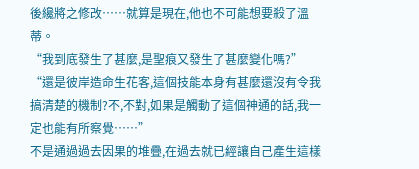後纔將之修改……就算是現在,他也不可能想要殺了溫蒂。
“我到底發生了甚麼,是聖痕又發生了甚麼變化嗎?”
“還是彼岸造命生花客,這個技能本身有甚麼還沒有令我搞清楚的機制?不,不對,如果是觸動了這個神通的話,我一定也能有所察覺……”
不是通過過去因果的堆疊,在過去就已經讓自己產生這樣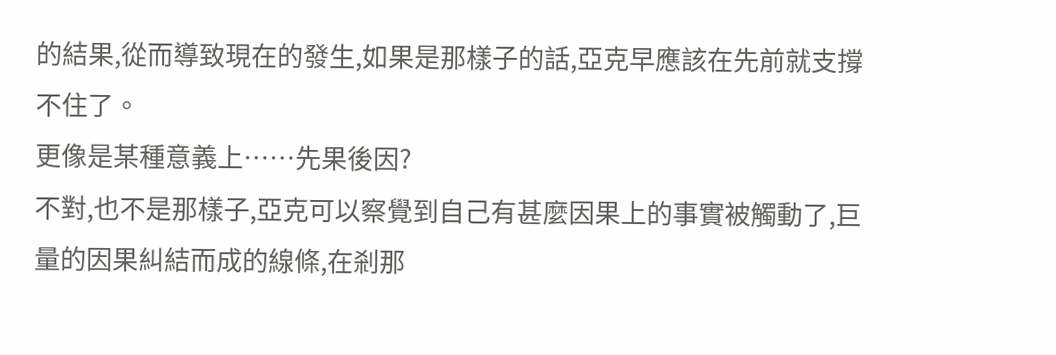的結果,從而導致現在的發生,如果是那樣子的話,亞克早應該在先前就支撐不住了。
更像是某種意義上……先果後因?
不對,也不是那樣子,亞克可以察覺到自己有甚麼因果上的事實被觸動了,巨量的因果糾結而成的線條,在剎那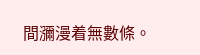間瀰漫着無數條。